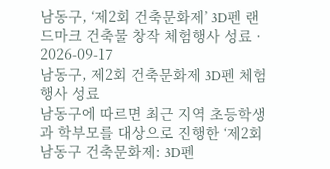남동구, ‘제2회 건축문화제’ 3D펜 랜드마크 건축물 창작 체험행사 성료 · 2026-09-17
남동구, 제2회 건축문화제 3D펜 체험행사 성료
남동구에 따르면 최근 지역 초등학생과 학부모를 대상으로 진행한 ‘제2회 남동구 건축문화제: 3D펜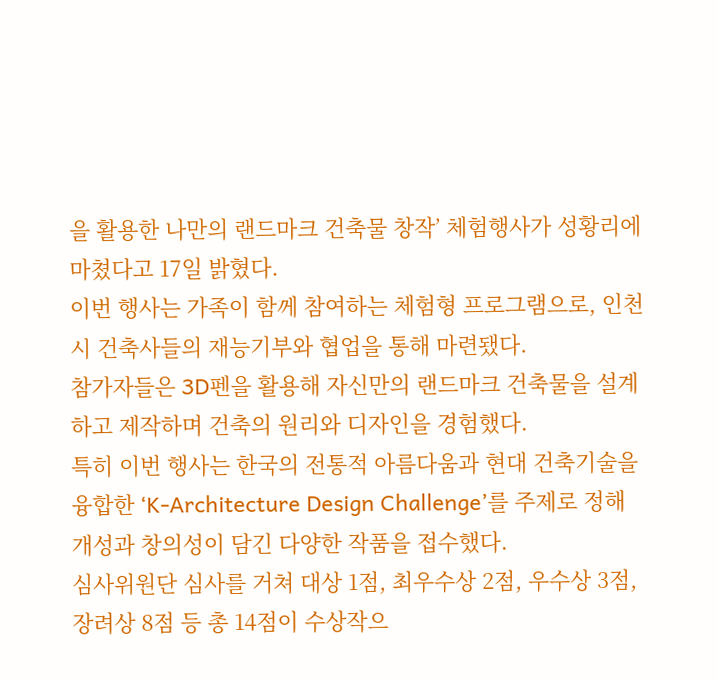을 활용한 나만의 랜드마크 건축물 창작’ 체험행사가 성황리에 마쳤다고 17일 밝혔다.
이번 행사는 가족이 함께 참여하는 체험형 프로그램으로, 인천시 건축사들의 재능기부와 협업을 통해 마련됐다.
참가자들은 3D펜을 활용해 자신만의 랜드마크 건축물을 설계하고 제작하며 건축의 원리와 디자인을 경험했다.
특히 이번 행사는 한국의 전통적 아름다움과 현대 건축기술을 융합한 ‘K-Architecture Design Challenge’를 주제로 정해 개성과 창의성이 담긴 다양한 작품을 접수했다.
심사위원단 심사를 거쳐 대상 1점, 최우수상 2점, 우수상 3점, 장려상 8점 등 총 14점이 수상작으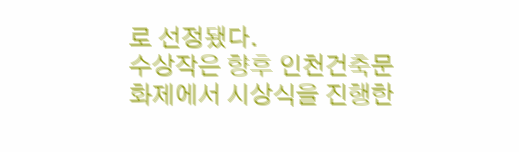로 선정됐다.
수상작은 향후 인천건축문화제에서 시상식을 진행한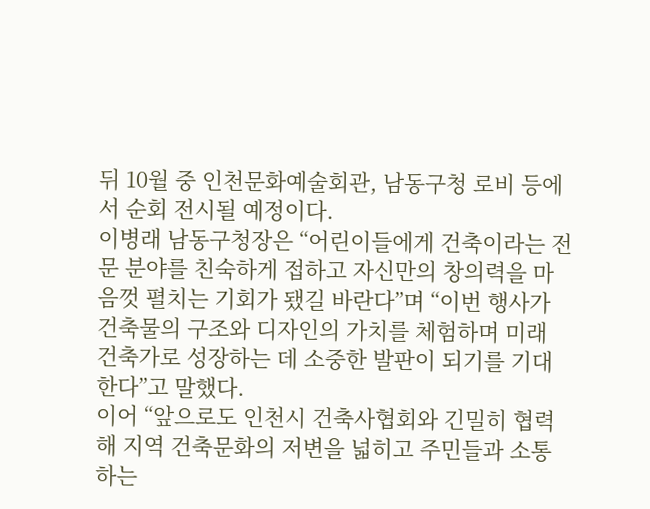뒤 10월 중 인천문화예술회관, 남동구청 로비 등에서 순회 전시될 예정이다.
이병래 남동구청장은 “어린이들에게 건축이라는 전문 분야를 친숙하게 접하고 자신만의 창의력을 마음껏 펼치는 기회가 됐길 바란다”며 “이번 행사가 건축물의 구조와 디자인의 가치를 체험하며 미래 건축가로 성장하는 데 소중한 발판이 되기를 기대한다”고 말했다.
이어 “앞으로도 인천시 건축사협회와 긴밀히 협력해 지역 건축문화의 저변을 넓히고 주민들과 소통하는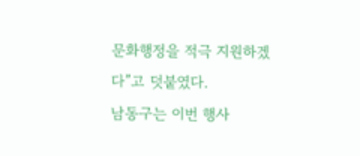문화행정을 적극 지원하겠다”고 덧붙였다.
남동구는 이번 행사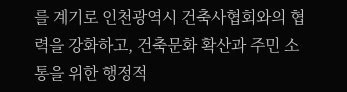를 계기로 인천광역시 건축사협회와의 협력을 강화하고, 건축문화 확산과 주민 소통을 위한 행정적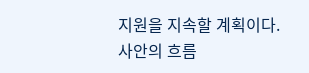지원을 지속할 계획이다.
사안의 흐름